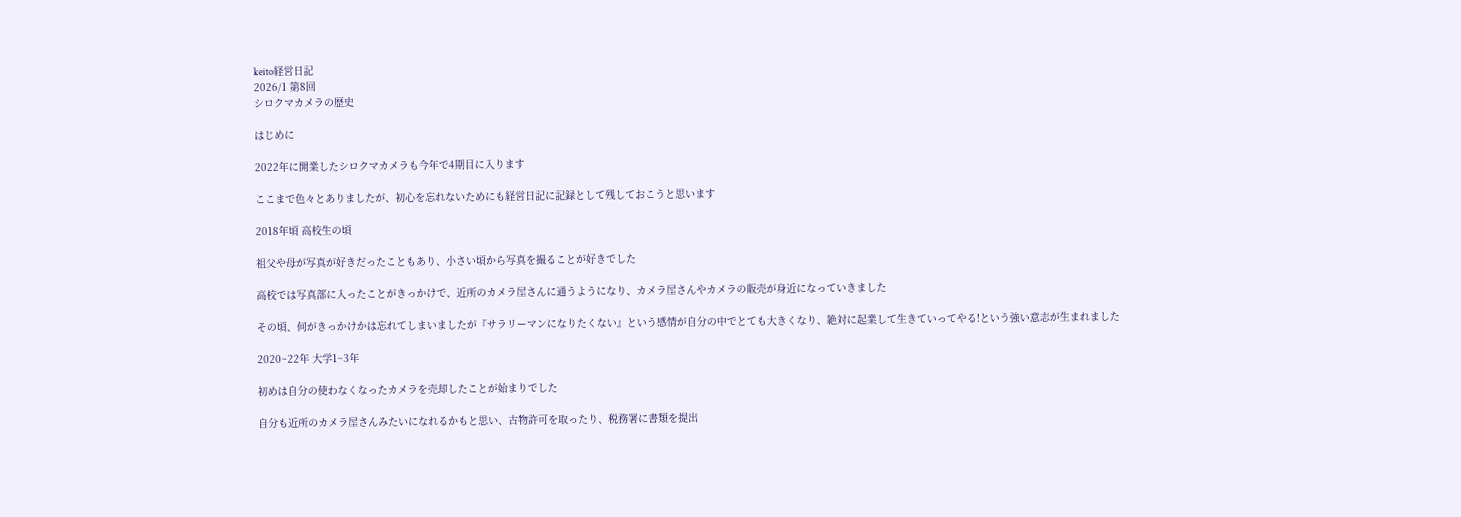keito経営日記
2026/1 第8回
シロクマカメラの歴史

はじめに

2022年に開業したシロクマカメラも今年で4期目に入ります

ここまで色々とありましたが、初心を忘れないためにも経営日記に記録として残しておこうと思います

2018年頃 高校生の頃

祖父や母が写真が好きだったこともあり、小さい頃から写真を撮ることが好きでした

高校では写真部に入ったことがきっかけで、近所のカメラ屋さんに通うようになり、カメラ屋さんやカメラの販売が身近になっていきました

その頃、何がきっかけかは忘れてしまいましたが『サラリーマンになりたくない』という感情が自分の中でとても大きくなり、絶対に起業して生きていってやる!という強い意志が生まれました

2020~22年 大学1~3年

初めは自分の使わなくなったカメラを売却したことが始まりでした

自分も近所のカメラ屋さんみたいになれるかもと思い、古物許可を取ったり、税務署に書類を提出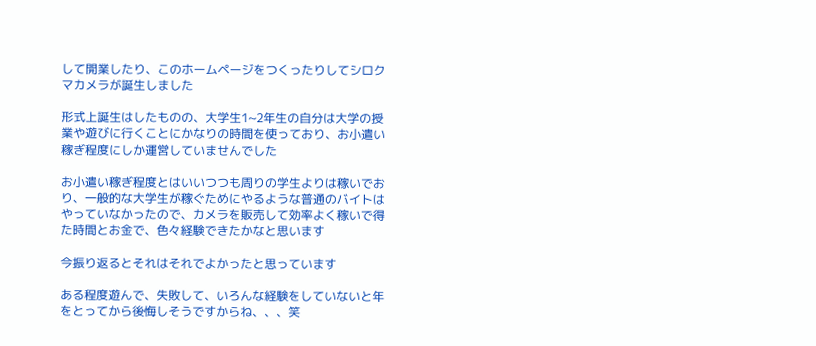して開業したり、このホームページをつくったりしてシロクマカメラが誕生しました

形式上誕生はしたものの、大学生1~2年生の自分は大学の授業や遊びに行くことにかなりの時間を使っており、お小遣い稼ぎ程度にしか運営していませんでした

お小遣い稼ぎ程度とはいいつつも周りの学生よりは稼いでおり、一般的な大学生が稼ぐためにやるような普通のバイトはやっていなかったので、カメラを販売して効率よく稼いで得た時間とお金で、色々経験できたかなと思います

今振り返るとそれはそれでよかったと思っています

ある程度遊んで、失敗して、いろんな経験をしていないと年をとってから後悔しそうですからね、、、笑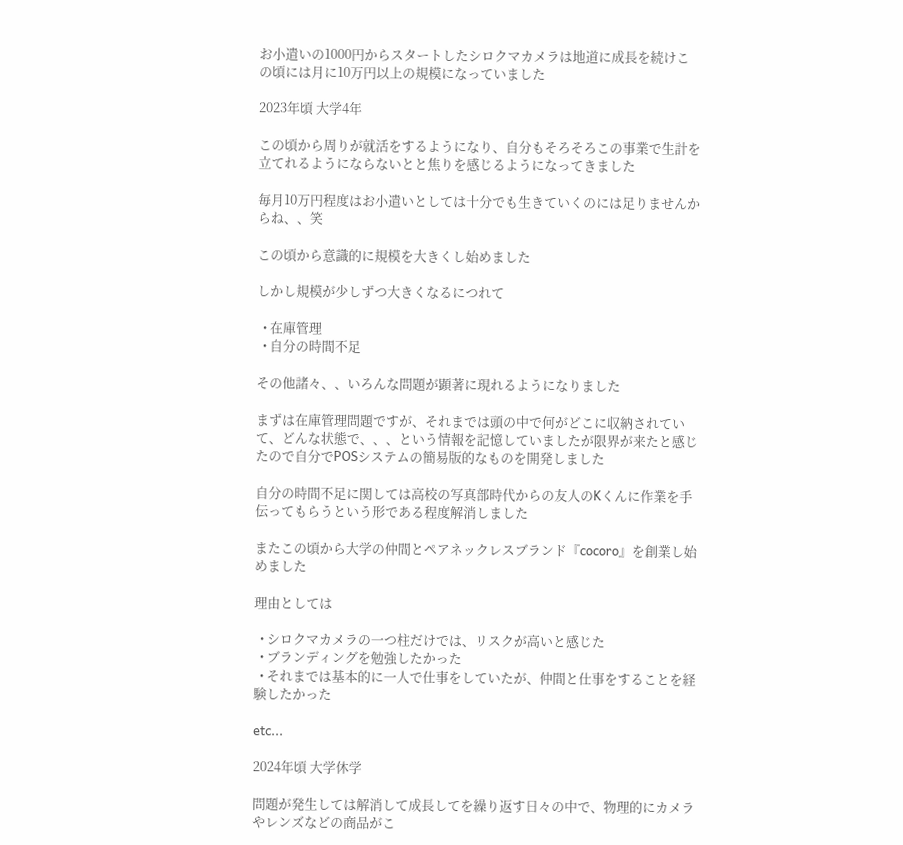お小遣いの1000円からスタートしたシロクマカメラは地道に成長を続けこの頃には月に10万円以上の規模になっていました

2023年頃 大学4年

この頃から周りが就活をするようになり、自分もそろそろこの事業で生計を立てれるようにならないとと焦りを感じるようになってきました

毎月10万円程度はお小遣いとしては十分でも生きていくのには足りませんからね、、笑

この頃から意識的に規模を大きくし始めました

しかし規模が少しずつ大きくなるにつれて

  • 在庫管理
  • 自分の時間不足

その他諸々、、いろんな問題が顕著に現れるようになりました

まずは在庫管理問題ですが、それまでは頭の中で何がどこに収納されていて、どんな状態で、、、という情報を記憶していましたが限界が来たと感じたので自分でPOSシステムの簡易版的なものを開発しました

自分の時間不足に関しては高校の写真部時代からの友人のKくんに作業を手伝ってもらうという形である程度解消しました

またこの頃から大学の仲間とペアネックレスブランド『cocoro』を創業し始めました

理由としては

  • シロクマカメラの一つ柱だけでは、リスクが高いと感じた
  • ブランディングを勉強したかった
  • それまでは基本的に一人で仕事をしていたが、仲間と仕事をすることを経験したかった

etc...

2024年頃 大学休学

問題が発生しては解消して成長してを繰り返す日々の中で、物理的にカメラやレンズなどの商品がこ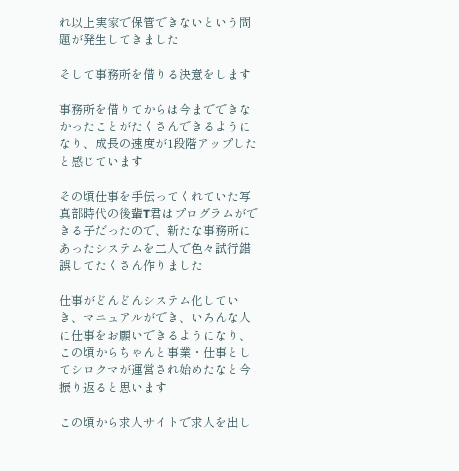れ以上実家で保管できないという問題が発生してきました

そして事務所を借りる決意をします

事務所を借りてからは今までできなかったことがたくさんできるようになり、成長の速度が1段階アップしたと感じています

その頃仕事を手伝ってくれていた写真部時代の後輩T君はプログラムができる子だったので、新たな事務所にあったシステムを二人で色々試行錯誤してたくさん作りました

仕事がどんどんシステム化していき、マニュアルができ、いろんな人に仕事をお願いできるようになり、この頃からちゃんと事業・仕事としてシロクマが運営され始めたなと今振り返ると思います

この頃から求人サイトで求人を出し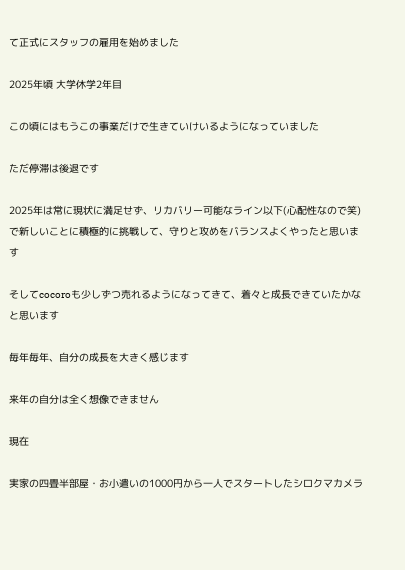て正式にスタッフの雇用を始めました

2025年頃 大学休学2年目

この頃にはもうこの事業だけで生きていけいるようになっていました

ただ停滞は後退です

2025年は常に現状に満足せず、リカバリー可能なライン以下(心配性なので笑)で新しいことに積極的に挑戦して、守りと攻めをバランスよくやったと思います

そしてcocoroも少しずつ売れるようになってきて、着々と成長できていたかなと思います

毎年毎年、自分の成長を大きく感じます

来年の自分は全く想像できません

現在

実家の四畳半部屋・お小遣いの1000円から一人でスタートしたシロクマカメラ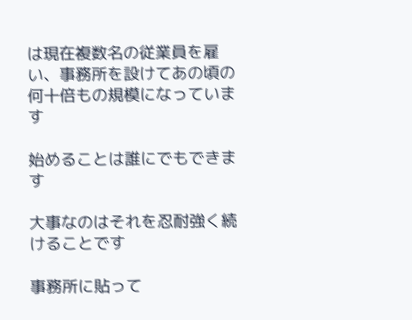は現在複数名の従業員を雇い、事務所を設けてあの頃の何十倍もの規模になっています

始めることは誰にでもできます

大事なのはそれを忍耐強く続けることです

事務所に貼って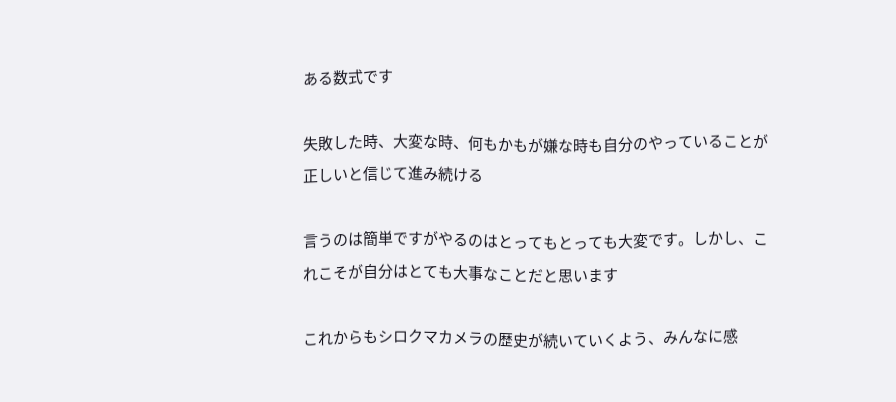ある数式です

失敗した時、大変な時、何もかもが嫌な時も自分のやっていることが正しいと信じて進み続ける

言うのは簡単ですがやるのはとってもとっても大変です。しかし、これこそが自分はとても大事なことだと思います

これからもシロクマカメラの歴史が続いていくよう、みんなに感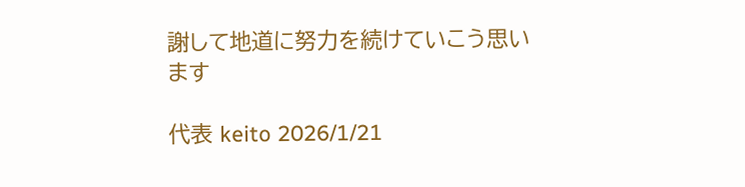謝して地道に努力を続けていこう思います

代表 keito 2026/1/21